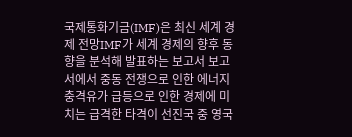국제통화기금(IMF)은 최신 세계 경제 전망IMF가 세계 경제의 향후 동향을 분석해 발표하는 보고서 보고서에서 중동 전쟁으로 인한 에너지 충격유가 급등으로 인한 경제에 미치는 급격한 타격이 선진국 중 영국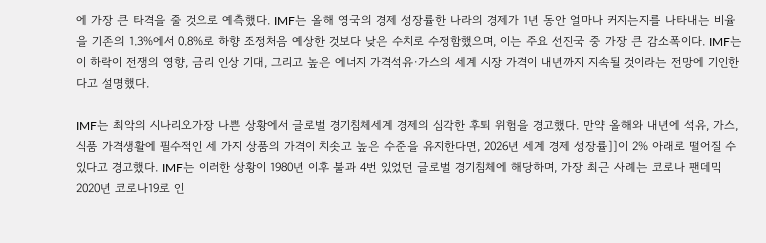에 가장 큰 타격을 줄 것으로 예측했다. IMF는 올해 영국의 경제 성장률한 나라의 경제가 1년 동안 얼마나 커지는지를 나타내는 비율을 기존의 1.3%에서 0.8%로 하향 조정처음 예상한 것보다 낮은 수치로 수정함했으며, 이는 주요 선진국 중 가장 큰 감소폭이다. IMF는 이 하락이 전쟁의 영향, 금리 인상 기대, 그리고 높은 에너지 가격석유·가스의 세계 시장 가격이 내년까지 지속될 것이라는 전망에 기인한다고 설명했다.

IMF는 최악의 시나리오가장 나쁜 상황에서 글로벌 경기침체세계 경제의 심각한 후퇴 위험을 경고했다. 만약 올해와 내년에 석유, 가스, 식품 가격생활에 필수적인 세 가지 상품의 가격이 치솟고 높은 수준을 유지한다면, 2026년 세계 경제 성장률]]이 2% 아래로 떨어질 수 있다고 경고했다. IMF는 이러한 상황이 1980년 이후 불과 4번 있었던 글로벌 경기침체에 해당하며, 가장 최근 사례는 코로나 팬데믹2020년 코로나19로 인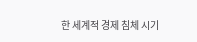한 세계적 경제 침체 시기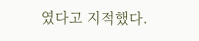였다고 지적했다.